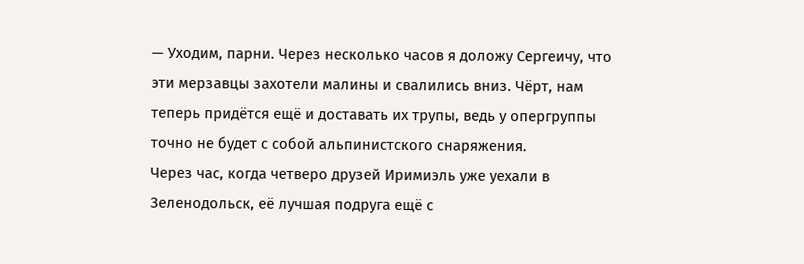— Уходим, парни. Через несколько часов я доложу Сергеичу, что эти мерзавцы захотели малины и свалились вниз. Чёрт, нам теперь придётся ещё и доставать их трупы, ведь у опергруппы точно не будет с собой альпинистского снаряжения.
Через час, когда четверо друзей Иримиэль уже уехали в Зеленодольск, её лучшая подруга ещё с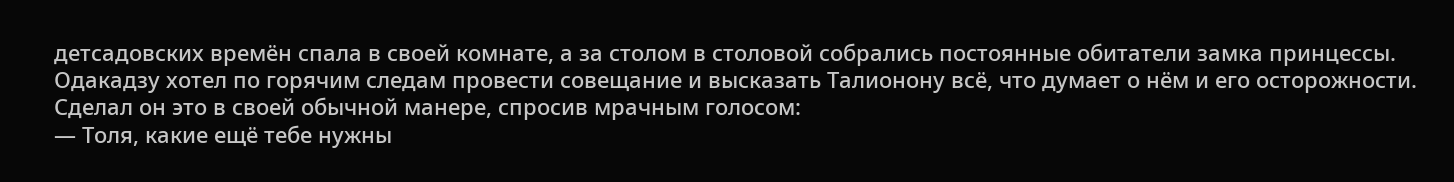детсадовских времён спала в своей комнате, а за столом в столовой собрались постоянные обитатели замка принцессы. Одакадзу хотел по горячим следам провести совещание и высказать Талионону всё, что думает о нём и его осторожности. Сделал он это в своей обычной манере, спросив мрачным голосом:
— Толя, какие ещё тебе нужны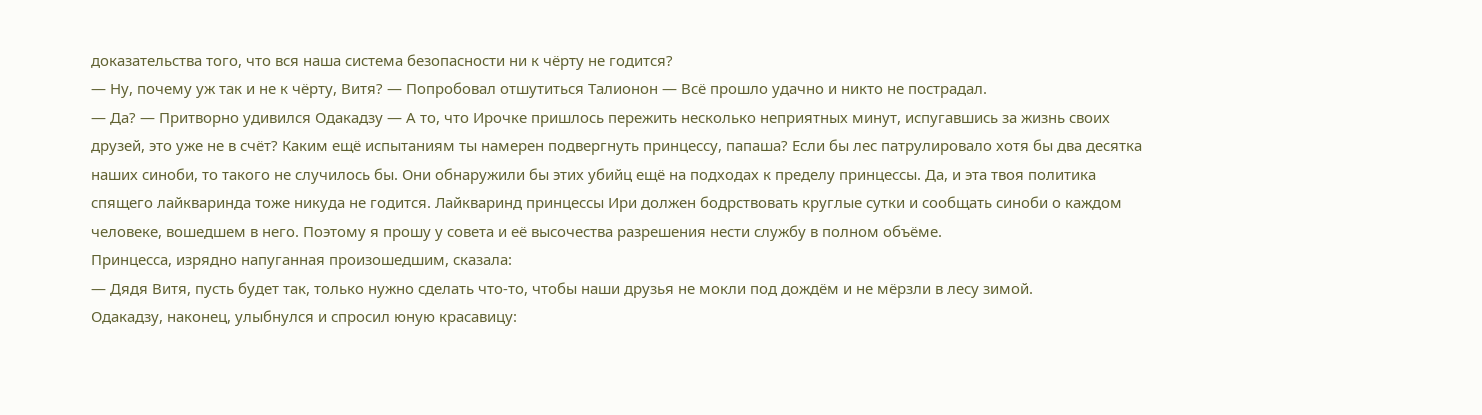доказательства того, что вся наша система безопасности ни к чёрту не годится?
— Ну, почему уж так и не к чёрту, Витя? — Попробовал отшутиться Талионон — Всё прошло удачно и никто не пострадал.
— Да? — Притворно удивился Одакадзу — А то, что Ирочке пришлось пережить несколько неприятных минут, испугавшись за жизнь своих друзей, это уже не в счёт? Каким ещё испытаниям ты намерен подвергнуть принцессу, папаша? Если бы лес патрулировало хотя бы два десятка наших синоби, то такого не случилось бы. Они обнаружили бы этих убийц ещё на подходах к пределу принцессы. Да, и эта твоя политика спящего лайкваринда тоже никуда не годится. Лайкваринд принцессы Ири должен бодрствовать круглые сутки и сообщать синоби о каждом человеке, вошедшем в него. Поэтому я прошу у совета и её высочества разрешения нести службу в полном объёме.
Принцесса, изрядно напуганная произошедшим, сказала:
— Дядя Витя, пусть будет так, только нужно сделать что-то, чтобы наши друзья не мокли под дождём и не мёрзли в лесу зимой.
Одакадзу, наконец, улыбнулся и спросил юную красавицу: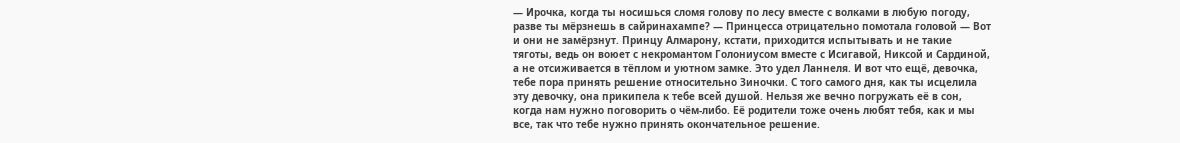— Ирочка, когда ты носишься сломя голову по лесу вместе с волками в любую погоду, разве ты мёрзнешь в сайринахампе? — Принцесса отрицательно помотала головой — Вот и они не замёрзнут. Принцу Алмарону, кстати, приходится испытывать и не такие тяготы, ведь он воюет с некромантом Голониусом вместе с Исигавой, Никсой и Сардиной, а не отсиживается в тёплом и уютном замке. Это удел Ланнеля. И вот что ещё, девочка, тебе пора принять решение относительно Зиночки. С того самого дня, как ты исцелила эту девочку, она прикипела к тебе всей душой. Нельзя же вечно погружать её в сон, когда нам нужно поговорить о чём-либо. Её родители тоже очень любят тебя, как и мы все, так что тебе нужно принять окончательное решение.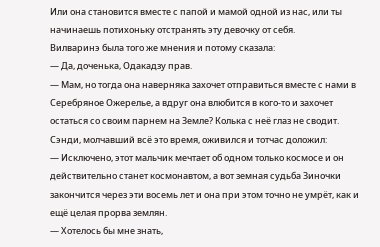Или она становится вместе с папой и мамой одной из нас, или ты начинаешь потихоньку отстранять эту девочку от себя.
Вилваринэ была того же мнения и потому сказала:
— Да, доченька, Одакадзу прав.
— Мам, но тогда она наверняка захочет отправиться вместе с нами в Серебряное Ожерелье, а вдруг она влюбится в кого-то и захочет остаться со своим парнем на Земле? Колька с неё глаз не сводит.
Сэнди, молчавший всё это время, оживился и тотчас доложил:
— Исключено, этот мальчик мечтает об одном только космосе и он действительно станет космонавтом, а вот земная судьба Зиночки закончится через эти восемь лет и она при этом точно не умрёт, как и ещё целая прорва землян.
— Хотелось бы мне знать,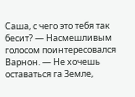Саша, с чего это тебя так бесит? — Насмешливым голосом поинтересовался Варнон. — Не хочешь оставаться га Земле,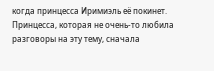когда принцесса Иримиэль её покинет.
Принцесса, которая не очень-то любила разговоры на эту тему, сначала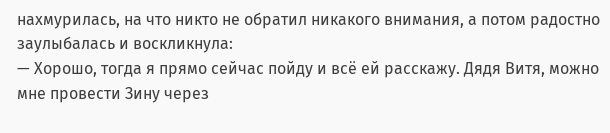нахмурилась, на что никто не обратил никакого внимания, а потом радостно заулыбалась и воскликнула:
— Хорошо, тогда я прямо сейчас пойду и всё ей расскажу. Дядя Витя, можно мне провести Зину через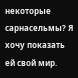некоторые сарнасельмы? Я хочу показать ей свой мир.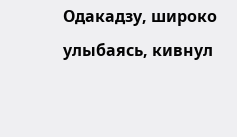Одакадзу, широко улыбаясь, кивнул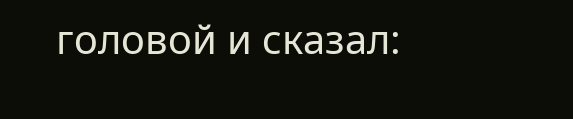головой и сказал: